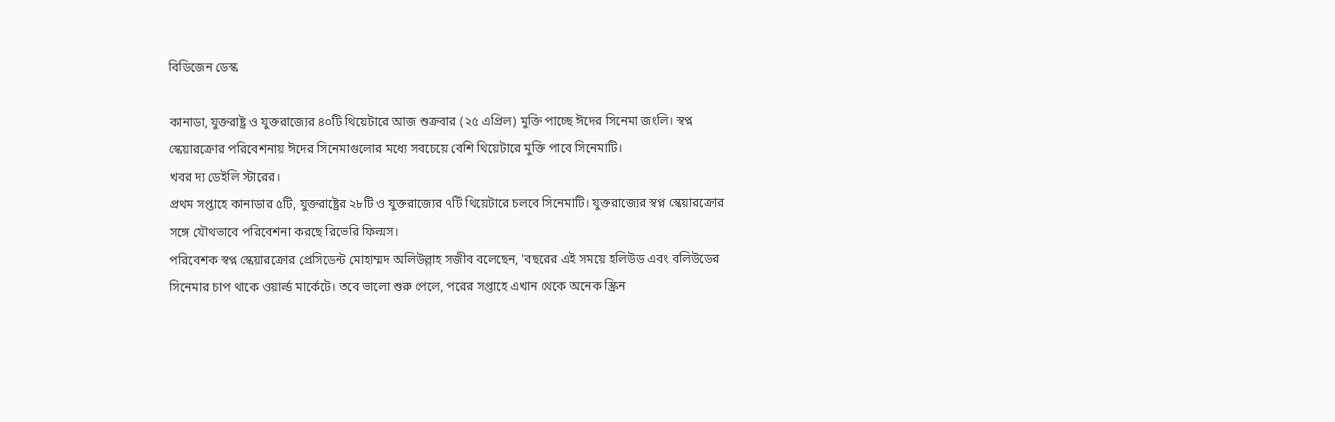বিডিজেন ডেস্ক

কানাডা, যুক্তরাষ্ট্র ও যুক্তরাজ্যের ৪০টি থিয়েটারে আজ শুক্রবার (২৫ এপ্রিল) মুক্তি পাচ্ছে ঈদের সিনেমা জংলি। স্বপ্ন স্কেয়ারক্রোর পরিবেশনায় ঈদের সিনেমাগুলোর মধ্যে সবচেয়ে বেশি থিয়েটারে মুক্তি পাবে সিনেমাটি।
খবর দ্য ডেইলি স্টারের।
প্রথম সপ্তাহে কানাডার ৫টি, যুক্তরাষ্ট্রের ২৮টি ও যুক্তরাজ্যের ৭টি থিয়েটারে চলবে সিনেমাটি। যুক্তরাজ্যের স্বপ্ন স্কেয়ারক্রোর সঙ্গে যৌথভাবে পরিবেশনা করছে রিভেরি ফিল্মস।
পরিবেশক স্বপ্ন স্কেয়ারক্রোর প্রেসিডেন্ট মোহাম্মদ অলিউল্লাহ সজীব বলেছেন, 'বছরের এই সময়ে হলিউড এবং বলিউডের সিনেমার চাপ থাকে ওয়ার্ল্ড মার্কেটে। তবে ভালো শুরু পেলে, পরের সপ্তাহে এখান থেকে অনেক স্ক্রিন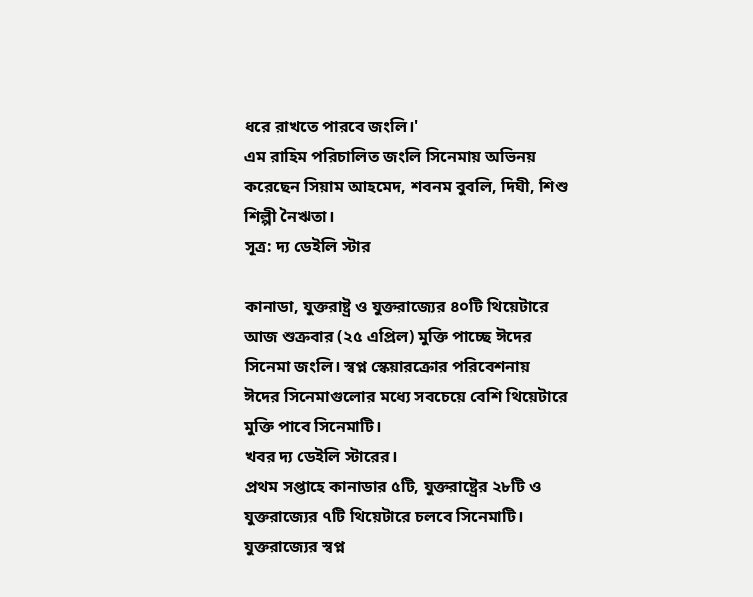ধরে রাখতে পারবে জংলি।'
এম রাহিম পরিচালিত জংলি সিনেমায় অভিনয় করেছেন সিয়াম আহমেদ, শবনম বুবলি, দিঘী, শিশু শিল্পী নৈঋতা।
সূত্র: দ্য ডেইলি স্টার

কানাডা, যুক্তরাষ্ট্র ও যুক্তরাজ্যের ৪০টি থিয়েটারে আজ শুক্রবার (২৫ এপ্রিল) মুক্তি পাচ্ছে ঈদের সিনেমা জংলি। স্বপ্ন স্কেয়ারক্রোর পরিবেশনায় ঈদের সিনেমাগুলোর মধ্যে সবচেয়ে বেশি থিয়েটারে মুক্তি পাবে সিনেমাটি।
খবর দ্য ডেইলি স্টারের।
প্রথম সপ্তাহে কানাডার ৫টি, যুক্তরাষ্ট্রের ২৮টি ও যুক্তরাজ্যের ৭টি থিয়েটারে চলবে সিনেমাটি। যুক্তরাজ্যের স্বপ্ন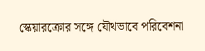স্কেয়ারক্রোর সঙ্গে যৌথভাবে পরিবেশনা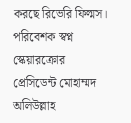করছে রিভেরি ফিল্মস।
পরিবেশক স্বপ্ন স্কেয়ারক্রোর প্রেসিডেন্ট মোহাম্মদ অলিউল্লাহ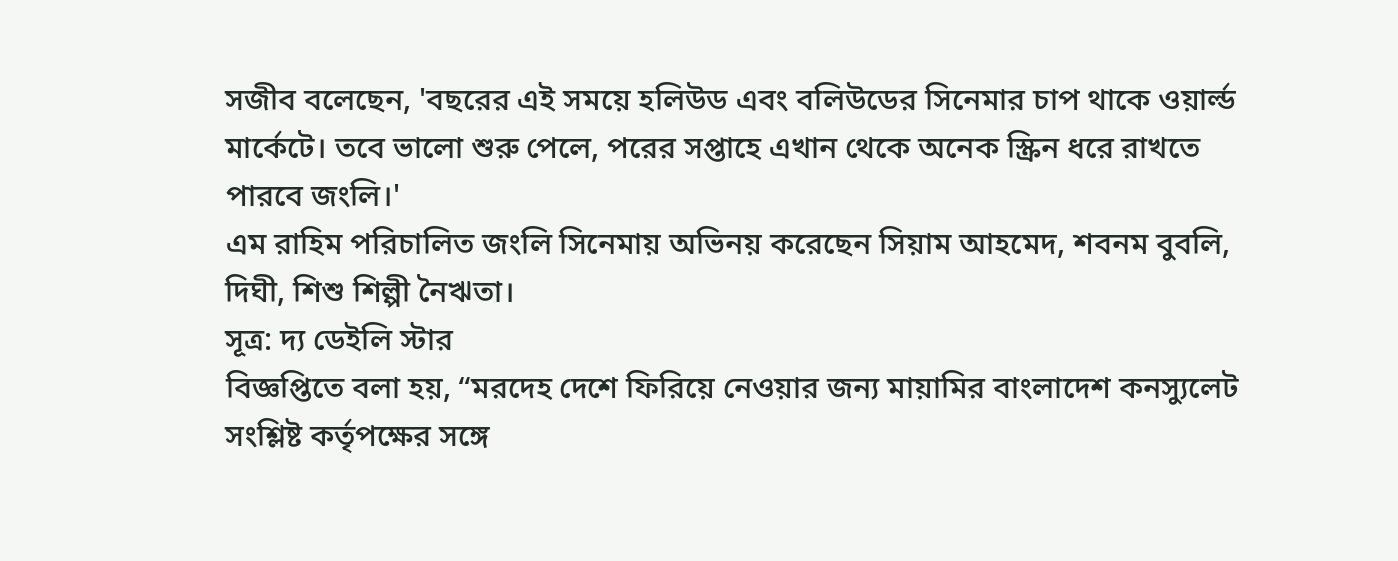সজীব বলেছেন, 'বছরের এই সময়ে হলিউড এবং বলিউডের সিনেমার চাপ থাকে ওয়ার্ল্ড মার্কেটে। তবে ভালো শুরু পেলে, পরের সপ্তাহে এখান থেকে অনেক স্ক্রিন ধরে রাখতে পারবে জংলি।'
এম রাহিম পরিচালিত জংলি সিনেমায় অভিনয় করেছেন সিয়াম আহমেদ, শবনম বুবলি, দিঘী, শিশু শিল্পী নৈঋতা।
সূত্র: দ্য ডেইলি স্টার
বিজ্ঞপ্তিতে বলা হয়, “মরদেহ দেশে ফিরিয়ে নেওয়ার জন্য মায়ামির বাংলাদেশ কনস্যুলেট সংশ্লিষ্ট কর্তৃপক্ষের সঙ্গে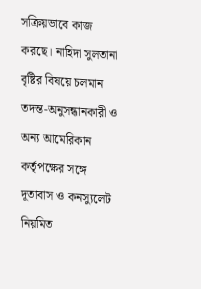সক্রিয়ভাবে কাজ করছে। নাহিদা সুলতানা বৃষ্টির বিষয়ে চলমান তদন্ত-অনুসন্ধানকারী ও অন্য আমেরিকান কর্তৃপক্ষের সঙ্গে দূতাবাস ও কনস্যুলেট নিয়মিত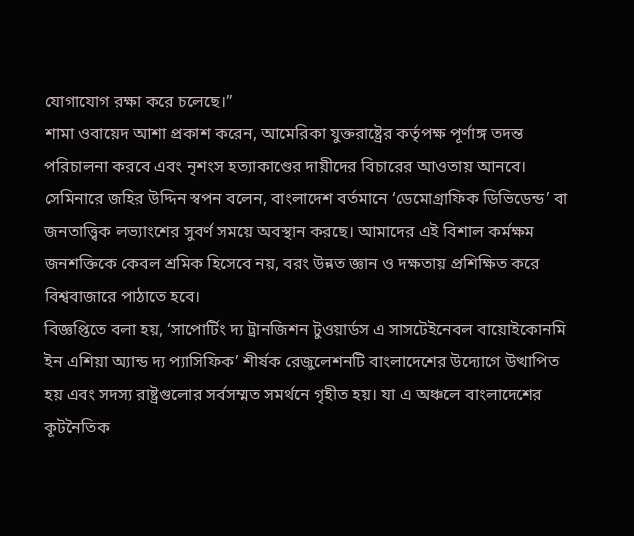যোগাযোগ রক্ষা করে চলেছে।”
শামা ওবায়েদ আশা প্রকাশ করেন, আমেরিকা যুক্তরাষ্ট্রের কর্তৃপক্ষ পূর্ণাঙ্গ তদন্ত পরিচালনা করবে এবং নৃশংস হত্যাকাণ্ডের দায়ীদের বিচারের আওতায় আনবে।
সেমিনারে জহির উদ্দিন স্বপন বলেন, বাংলাদেশ বর্তমানে ‘ডেমোগ্রাফিক ডিভিডেন্ড’ বা জনতাত্ত্বিক লভ্যাংশের সুবর্ণ সময়ে অবস্থান করছে। আমাদের এই বিশাল কর্মক্ষম জনশক্তিকে কেবল শ্রমিক হিসেবে নয়, বরং উন্নত জ্ঞান ও দক্ষতায় প্রশিক্ষিত করে বিশ্ববাজারে পাঠাতে হবে।
বিজ্ঞপ্তিতে বলা হয়, ‘সাপোর্টিং দ্য ট্রানজিশন টুওয়ার্ডস এ সাসটেইনেবল বায়োইকোনমি ইন এশিয়া অ্যান্ড দ্য প্যাসিফিক’ শীর্ষক রেজুলেশনটি বাংলাদেশের উদ্যোগে উত্থাপিত হয় এবং সদস্য রাষ্ট্রগুলোর সর্বসম্মত সমর্থনে গৃহীত হয়। যা এ অঞ্চলে বাংলাদেশের কূটনৈতিক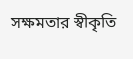সক্ষমতার স্বীকৃতি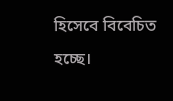হিসেবে বিবেচিত হচ্ছে।